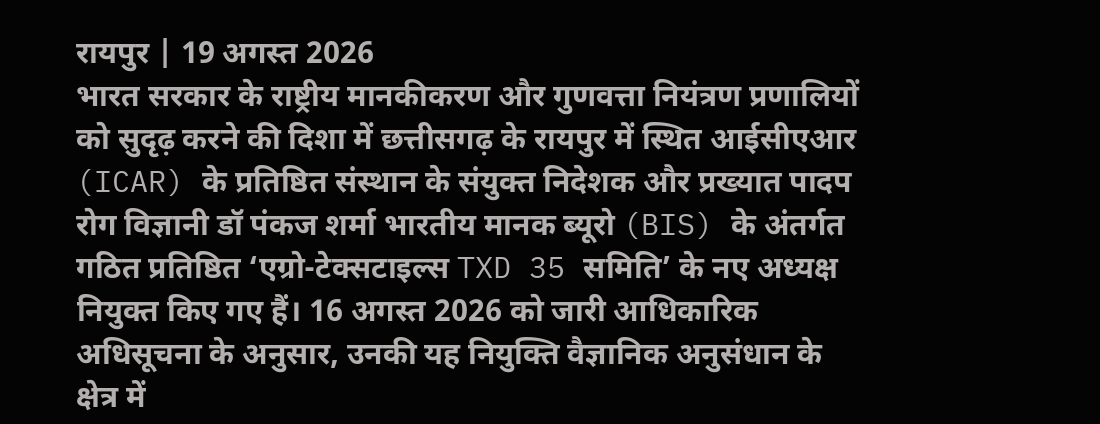रायपुर | 19 अगस्त 2026
भारत सरकार के राष्ट्रीय मानकीकरण और गुणवत्ता नियंत्रण प्रणालियों को सुदृढ़ करने की दिशा में छत्तीसगढ़ के रायपुर में स्थित आईसीएआर (ICAR) के प्रतिष्ठित संस्थान के संयुक्त निदेशक और प्रख्यात पादप रोग विज्ञानी डॉ पंकज शर्मा भारतीय मानक ब्यूरो (BIS) के अंतर्गत गठित प्रतिष्ठित ‘एग्रो-टेक्सटाइल्स TXD 35 समिति’ के नए अध्यक्ष नियुक्त किए गए हैं। 16 अगस्त 2026 को जारी आधिकारिक अधिसूचना के अनुसार, उनकी यह नियुक्ति वैज्ञानिक अनुसंधान के क्षेत्र में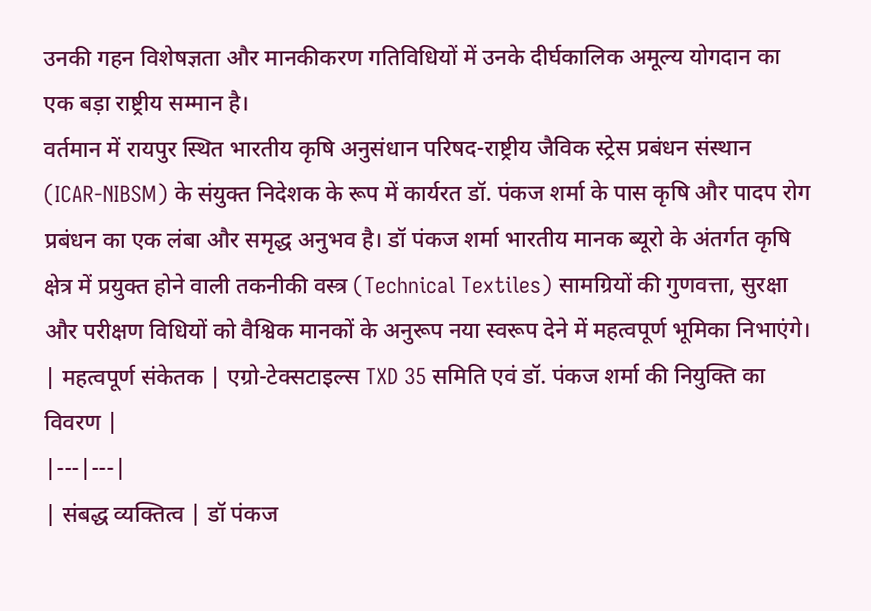उनकी गहन विशेषज्ञता और मानकीकरण गतिविधियों में उनके दीर्घकालिक अमूल्य योगदान का एक बड़ा राष्ट्रीय सम्मान है।
वर्तमान में रायपुर स्थित भारतीय कृषि अनुसंधान परिषद-राष्ट्रीय जैविक स्ट्रेस प्रबंधन संस्थान (ICAR-NIBSM) के संयुक्त निदेशक के रूप में कार्यरत डॉ. पंकज शर्मा के पास कृषि और पादप रोग प्रबंधन का एक लंबा और समृद्ध अनुभव है। डॉ पंकज शर्मा भारतीय मानक ब्यूरो के अंतर्गत कृषि क्षेत्र में प्रयुक्त होने वाली तकनीकी वस्त्र (Technical Textiles) सामग्रियों की गुणवत्ता, सुरक्षा और परीक्षण विधियों को वैश्विक मानकों के अनुरूप नया स्वरूप देने में महत्वपूर्ण भूमिका निभाएंगे।
| महत्वपूर्ण संकेतक | एग्रो-टेक्सटाइल्स TXD 35 समिति एवं डॉ. पंकज शर्मा की नियुक्ति का विवरण |
|---|---|
| संबद्ध व्यक्तित्व | डॉ पंकज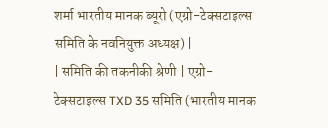शर्मा भारतीय मानक ब्यूरो (एग्रो-टेक्सटाइल्स समिति के नवनियुक्त अध्यक्ष) |
| समिति की तकनीकी श्रेणी | एग्रो-टेक्सटाइल्स TXD 35 समिति (भारतीय मानक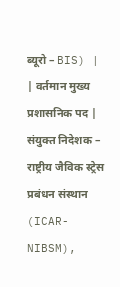ब्यूरो – BIS) |
| वर्तमान मुख्य प्रशासनिक पद | संयुक्त निदेशक – राष्ट्रीय जैविक स्ट्रेस प्रबंधन संस्थान (ICAR-NIBSM),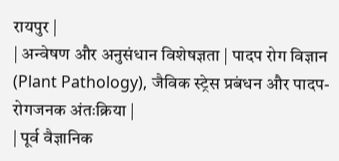रायपुर |
| अन्वेषण और अनुसंधान विशेषज्ञता | पादप रोग विज्ञान (Plant Pathology), जैविक स्ट्रेस प्रबंधन और पादप-रोगजनक अंतःक्रिया |
| पूर्व वैज्ञानिक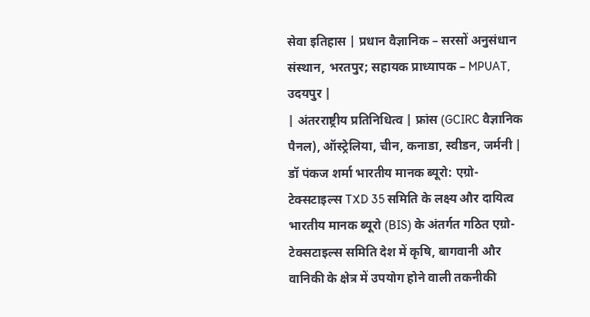सेवा इतिहास | प्रधान वैज्ञानिक – सरसों अनुसंधान संस्थान, भरतपुर; सहायक प्राध्यापक – MPUAT, उदयपुर |
| अंतरराष्ट्रीय प्रतिनिधित्व | फ्रांस (GCIRC वैज्ञानिक पैनल), ऑस्ट्रेलिया, चीन, कनाडा, स्वीडन, जर्मनी |
डॉ पंकज शर्मा भारतीय मानक ब्यूरो: एग्रो-टेक्सटाइल्स TXD 35 समिति के लक्ष्य और दायित्व
भारतीय मानक ब्यूरो (BIS) के अंतर्गत गठित एग्रो-टेक्सटाइल्स समिति देश में कृषि, बागवानी और वानिकी के क्षेत्र में उपयोग होने वाली तकनीकी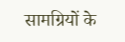सामग्रियों के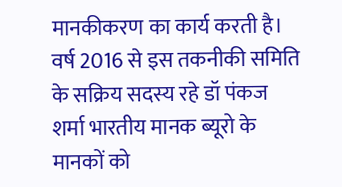मानकीकरण का कार्य करती है। वर्ष 2016 से इस तकनीकी समिति के सक्रिय सदस्य रहे डॉ पंकज शर्मा भारतीय मानक ब्यूरो के मानकों को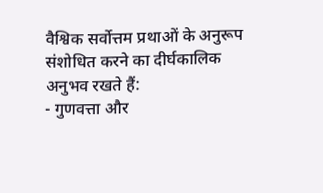वैश्विक सर्वोत्तम प्रथाओं के अनुरूप संशोधित करने का दीर्घकालिक अनुभव रखते हैं:
- गुणवत्ता और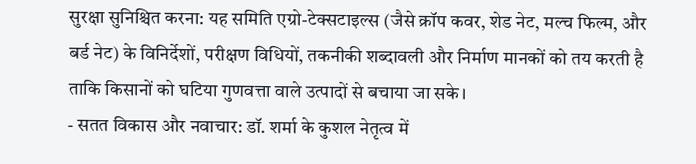सुरक्षा सुनिश्चित करना: यह समिति एग्रो-टेक्सटाइल्स (जैसे क्रॉप कवर, शेड नेट, मल्च फिल्म, और बर्ड नेट) के विनिर्देशों, परीक्षण विधियों, तकनीकी शब्दावली और निर्माण मानकों को तय करती है ताकि किसानों को घटिया गुणवत्ता वाले उत्पादों से बचाया जा सके।
- सतत विकास और नवाचार: डॉ. शर्मा के कुशल नेतृत्व में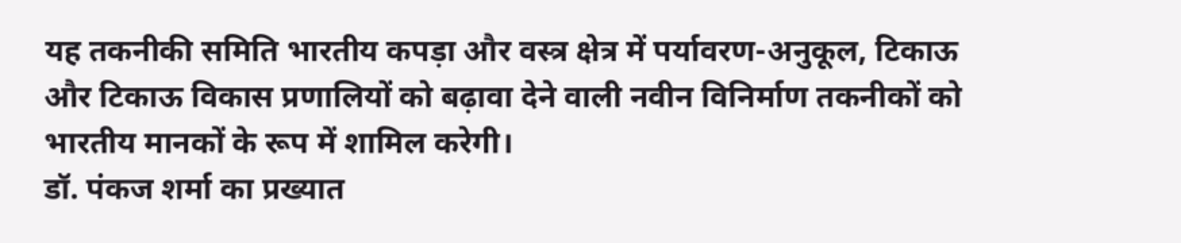यह तकनीकी समिति भारतीय कपड़ा और वस्त्र क्षेत्र में पर्यावरण-अनुकूल, टिकाऊ और टिकाऊ विकास प्रणालियों को बढ़ावा देने वाली नवीन विनिर्माण तकनीकों को भारतीय मानकों के रूप में शामिल करेगी।
डॉ. पंकज शर्मा का प्रख्यात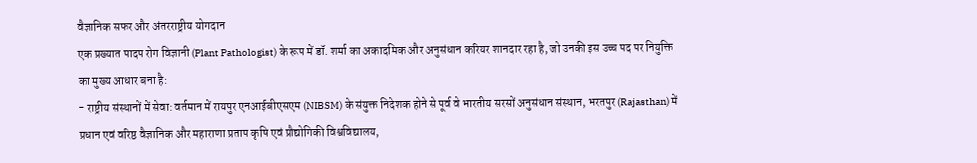वैज्ञानिक सफर और अंतरराष्ट्रीय योगदान
एक प्रख्यात पादप रोग विज्ञानी (Plant Pathologist) के रूप में डॉ. शर्मा का अकादमिक और अनुसंधान करियर शानदार रहा है, जो उनकी इस उच्च पद पर नियुक्ति का मुख्य आधार बना है:
- राष्ट्रीय संस्थानों में सेवा: वर्तमान में रायपुर एनआईबीएसएम (NIBSM) के संयुक्त निदेशक होने से पूर्व वे भारतीय सरसों अनुसंधान संस्थान, भरतपुर (Rajasthan) में प्रधान एवं वरिष्ठ वैज्ञानिक और महाराणा प्रताप कृषि एवं प्रौद्योगिकी विश्वविद्यालय,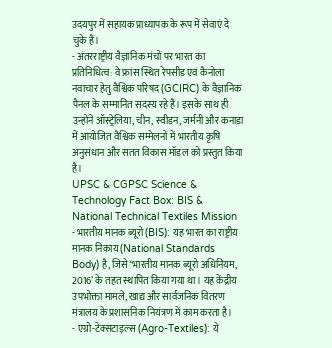उदयपुर में सहायक प्राध्यापक के रूप में सेवाएं दे चुके हैं।
- अंतरराष्ट्रीय वैज्ञानिक मंचों पर भारत का प्रतिनिधित्व: वे फ्रांस स्थित रेपसीड एवं कैनोला नवाचार हेतु वैश्विक परिषद (GCIRC) के वैज्ञानिक पैनल के सम्मानित सदस्य रहे हैं। इसके साथ ही उन्होंने ऑस्ट्रेलिया, चीन, स्वीडन, जर्मनी और कनाडा में आयोजित वैश्विक सम्मेलनों में भारतीय कृषि अनुसंधान और सतत विकास मॉडल को प्रस्तुत किया है।
UPSC & CGPSC Science & Technology Fact Box: BIS & National Technical Textiles Mission
- भारतीय मानक ब्यूरो (BIS): यह भारत का राष्ट्रीय मानक निकाय (National Standards Body) है, जिसे ‘भारतीय मानक ब्यूरो अधिनियम, 2016’ के तहत स्थापित किया गया था। यह केंद्रीय उपभोक्ता मामले, खाद्य और सार्वजनिक वितरण मंत्रालय के प्रशासनिक नियंत्रण में काम करता है।
- एग्रो-टेक्सटाइल्स (Agro-Textiles): ये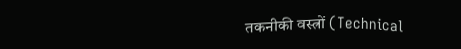तकनीकी वस्त्रों (Technical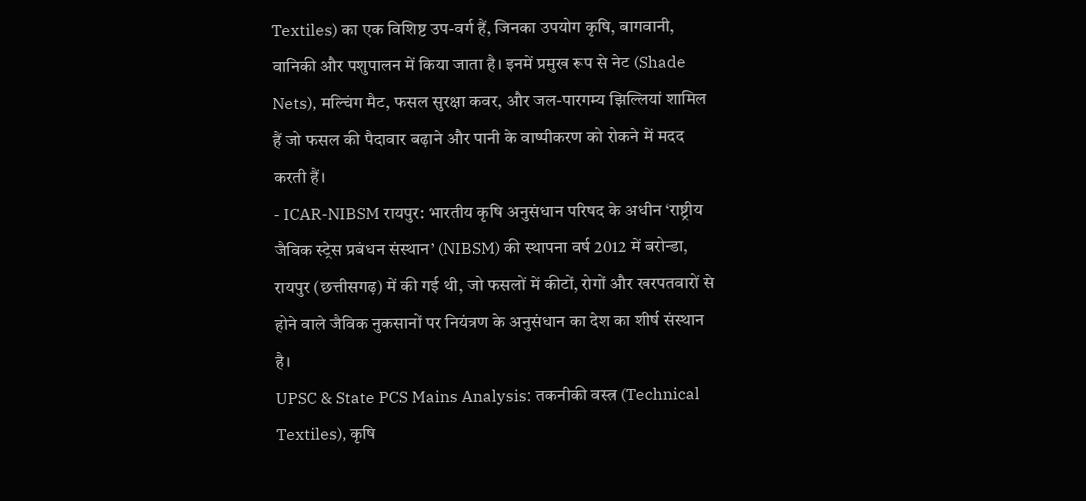Textiles) का एक विशिष्ट उप-वर्ग हैं, जिनका उपयोग कृषि, बागवानी, वानिकी और पशुपालन में किया जाता है। इनमें प्रमुख रूप से नेट (Shade Nets), मल्चिंग मैट, फसल सुरक्षा कवर, और जल-पारगम्य झिल्लियां शामिल हैं जो फसल की पैदावार बढ़ाने और पानी के वाष्पीकरण को रोकने में मदद करती हैं।
- ICAR-NIBSM रायपुर: भारतीय कृषि अनुसंधान परिषद के अधीन ‘राष्ट्रीय जैविक स्ट्रेस प्रबंधन संस्थान’ (NIBSM) की स्थापना वर्ष 2012 में बरोन्डा, रायपुर (छत्तीसगढ़) में की गई थी, जो फसलों में कीटों, रोगों और खरपतवारों से होने वाले जैविक नुकसानों पर नियंत्रण के अनुसंधान का देश का शीर्ष संस्थान है।
UPSC & State PCS Mains Analysis: तकनीकी वस्त्र (Technical Textiles), कृषि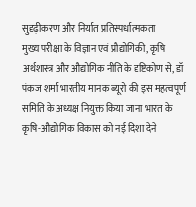सुदृढ़ीकरण और निर्यात प्रतिस्पर्धात्मकता
मुख्य परीक्षा के विज्ञान एवं प्रौद्योगिकी, कृषि अर्थशास्त्र और औद्योगिक नीति के दृष्टिकोण से, डॉ पंकज शर्मा भारतीय मानक ब्यूरो की इस महत्वपूर्ण समिति के अध्यक्ष नियुक्त किया जाना भारत के कृषि-औद्योगिक विकास को नई दिशा देने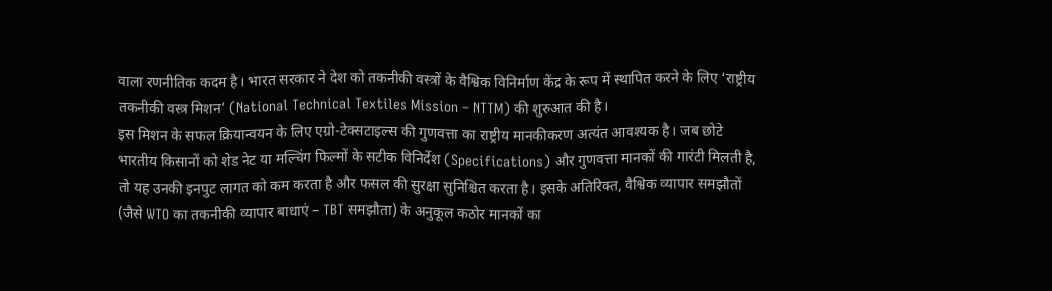वाला रणनीतिक कदम है। भारत सरकार ने देश को तकनीकी वस्त्रों के वैश्विक विनिर्माण केंद्र के रूप में स्थापित करने के लिए ‘राष्ट्रीय तकनीकी वस्त्र मिशन’ (National Technical Textiles Mission – NTTM) की शुरुआत की है।
इस मिशन के सफल क्रियान्वयन के लिए एग्रो-टेक्सटाइल्स की गुणवत्ता का राष्ट्रीय मानकीकरण अत्यंत आवश्यक है। जब छोटे भारतीय किसानों को शेड नेट या मल्चिंग फिल्मों के सटीक विनिर्देश (Specifications) और गुणवत्ता मानकों की गारंटी मिलती है, तो यह उनकी इनपुट लागत को कम करता है और फसल की सुरक्षा सुनिश्चित करता है। इसके अतिरिक्त, वैश्विक व्यापार समझौतों (जैसे WTO का तकनीकी व्यापार बाधाएं – TBT समझौता) के अनुकूल कठोर मानकों का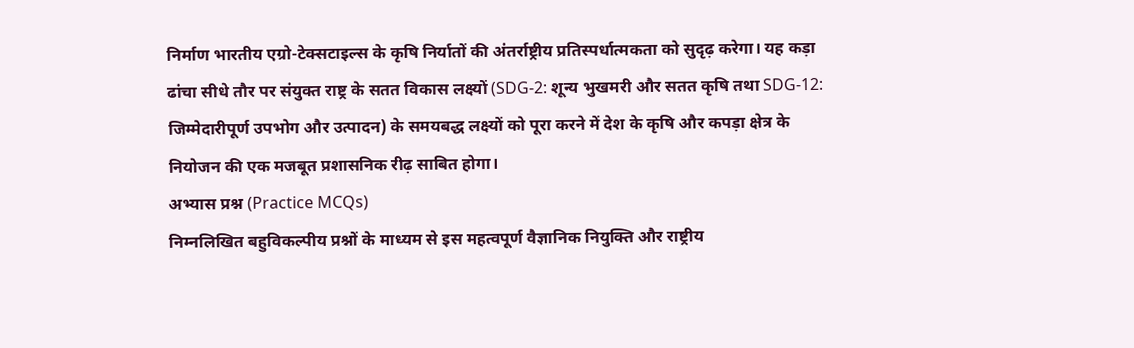निर्माण भारतीय एग्रो-टेक्सटाइल्स के कृषि निर्यातों की अंतर्राष्ट्रीय प्रतिस्पर्धात्मकता को सुदृढ़ करेगा। यह कड़ा ढांचा सीधे तौर पर संयुक्त राष्ट्र के सतत विकास लक्ष्यों (SDG-2: शून्य भुखमरी और सतत कृषि तथा SDG-12: जिम्मेदारीपूर्ण उपभोग और उत्पादन) के समयबद्ध लक्ष्यों को पूरा करने में देश के कृषि और कपड़ा क्षेत्र के नियोजन की एक मजबूत प्रशासनिक रीढ़ साबित होगा।
अभ्यास प्रश्न (Practice MCQs)
निम्नलिखित बहुविकल्पीय प्रश्नों के माध्यम से इस महत्वपूर्ण वैज्ञानिक नियुक्ति और राष्ट्रीय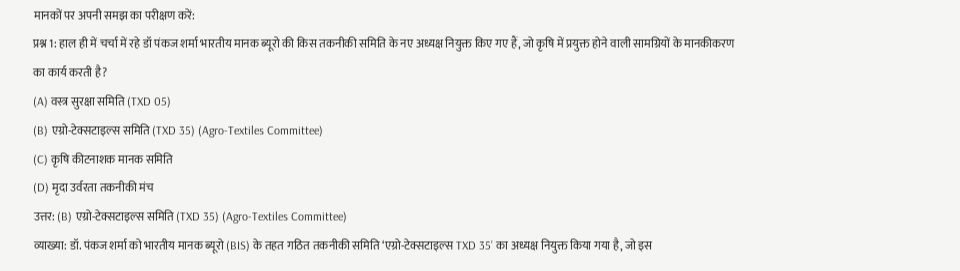मानकों पर अपनी समझ का परीक्षण करें:
प्रश्न 1: हाल ही में चर्चा में रहे डॉ पंकज शर्मा भारतीय मानक ब्यूरो की किस तकनीकी समिति के नए अध्यक्ष नियुक्त किए गए हैं, जो कृषि में प्रयुक्त होने वाली सामग्रियों के मानकीकरण का कार्य करती है?
(A) वस्त्र सुरक्षा समिति (TXD 05)
(B) एग्रो-टेक्सटाइल्स समिति (TXD 35) (Agro-Textiles Committee)
(C) कृषि कीटनाशक मानक समिति
(D) मृदा उर्वरता तकनीकी मंच
उत्तर: (B) एग्रो-टेक्सटाइल्स समिति (TXD 35) (Agro-Textiles Committee)
व्याख्या: डॉ. पंकज शर्मा को भारतीय मानक ब्यूरो (BIS) के तहत गठित तकनीकी समिति ‘एग्रो-टेक्सटाइल्स TXD 35’ का अध्यक्ष नियुक्त किया गया है, जो इस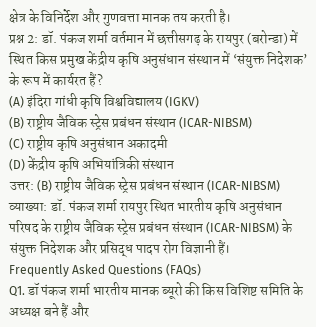क्षेत्र के विनिर्देश और गुणवत्ता मानक तय करती है।
प्रश्न 2: डॉ. पंकज शर्मा वर्तमान में छत्तीसगढ़ के रायपुर (बरोन्डा) में स्थित किस प्रमुख केंद्रीय कृषि अनुसंधान संस्थान में ‘संयुक्त निदेशक’ के रूप में कार्यरत हैं?
(A) इंदिरा गांधी कृषि विश्वविद्यालय (IGKV)
(B) राष्ट्रीय जैविक स्ट्रेस प्रबंधन संस्थान (ICAR-NIBSM)
(C) राष्ट्रीय कृषि अनुसंधान अकादमी
(D) केंद्रीय कृषि अभियांत्रिकी संस्थान
उत्तर: (B) राष्ट्रीय जैविक स्ट्रेस प्रबंधन संस्थान (ICAR-NIBSM)
व्याख्या: डॉ. पंकज शर्मा रायपुर स्थित भारतीय कृषि अनुसंधान परिषद के राष्ट्रीय जैविक स्ट्रेस प्रबंधन संस्थान (ICAR-NIBSM) के संयुक्त निदेशक और प्रसिद्ध पादप रोग विज्ञानी हैं।
Frequently Asked Questions (FAQs)
Q1. डॉ पंकज शर्मा भारतीय मानक ब्यूरो की किस विशिष्ट समिति के अध्यक्ष बने हैं और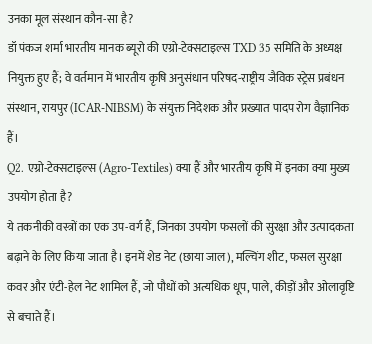उनका मूल संस्थान कौन-सा है?
डॉ पंकज शर्मा भारतीय मानक ब्यूरो की एग्रो-टेक्सटाइल्स TXD 35 समिति के अध्यक्ष नियुक्त हुए हैं; वे वर्तमान में भारतीय कृषि अनुसंधान परिषद-राष्ट्रीय जैविक स्ट्रेस प्रबंधन संस्थान, रायपुर (ICAR-NIBSM) के संयुक्त निदेशक और प्रख्यात पादप रोग वैज्ञानिक हैं।
Q2. एग्रो-टेक्सटाइल्स (Agro-Textiles) क्या हैं और भारतीय कृषि में इनका क्या मुख्य उपयोग होता है?
ये तकनीकी वस्त्रों का एक उप-वर्ग हैं, जिनका उपयोग फसलों की सुरक्षा और उत्पादकता बढ़ाने के लिए किया जाता है। इनमें शेड नेट (छाया जाल), मल्चिंग शीट, फसल सुरक्षा कवर और एंटी-हेल नेट शामिल हैं, जो पौधों को अत्यधिक धूप, पाले, कीड़ों और ओलावृष्टि से बचाते हैं।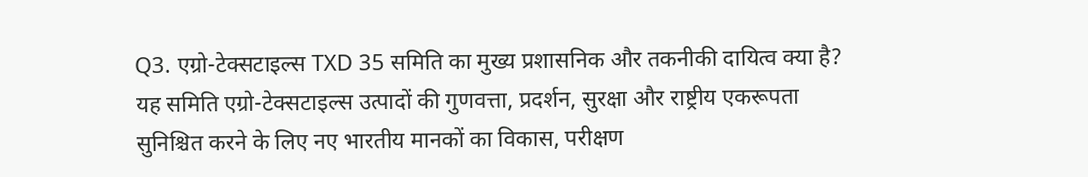Q3. एग्रो-टेक्सटाइल्स TXD 35 समिति का मुख्य प्रशासनिक और तकनीकी दायित्व क्या है?
यह समिति एग्रो-टेक्सटाइल्स उत्पादों की गुणवत्ता, प्रदर्शन, सुरक्षा और राष्ट्रीय एकरूपता सुनिश्चित करने के लिए नए भारतीय मानकों का विकास, परीक्षण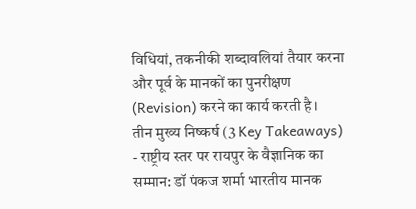विधियां, तकनीकी शब्दावलियां तैयार करना और पूर्व के मानकों का पुनरीक्षण (Revision) करने का कार्य करती है।
तीन मुख्य निष्कर्ष (3 Key Takeaways)
- राष्ट्रीय स्तर पर रायपुर के वैज्ञानिक का सम्मान: डॉ पंकज शर्मा भारतीय मानक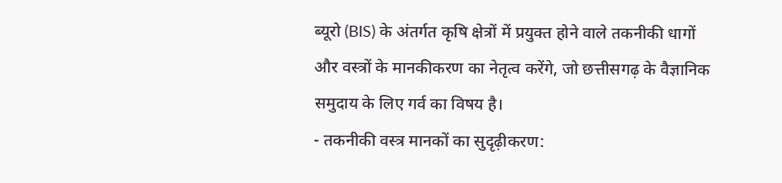ब्यूरो (BIS) के अंतर्गत कृषि क्षेत्रों में प्रयुक्त होने वाले तकनीकी धागों और वस्त्रों के मानकीकरण का नेतृत्व करेंगे, जो छत्तीसगढ़ के वैज्ञानिक समुदाय के लिए गर्व का विषय है।
- तकनीकी वस्त्र मानकों का सुदृढ़ीकरण: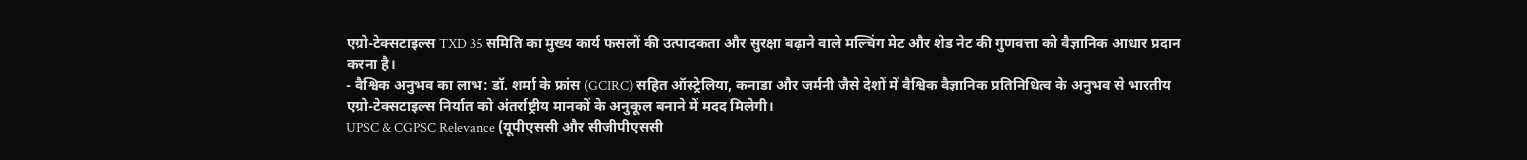एग्रो-टेक्सटाइल्स TXD 35 समिति का मुख्य कार्य फसलों की उत्पादकता और सुरक्षा बढ़ाने वाले मल्चिंग मेट और शेड नेट की गुणवत्ता को वैज्ञानिक आधार प्रदान करना है।
- वैश्विक अनुभव का लाभ: डॉ. शर्मा के फ्रांस (GCIRC) सहित ऑस्ट्रेलिया, कनाडा और जर्मनी जैसे देशों में वैश्विक वैज्ञानिक प्रतिनिधित्व के अनुभव से भारतीय एग्रो-टेक्सटाइल्स निर्यात को अंतर्राष्ट्रीय मानकों के अनुकूल बनाने में मदद मिलेगी।
UPSC & CGPSC Relevance (यूपीएससी और सीजीपीएससी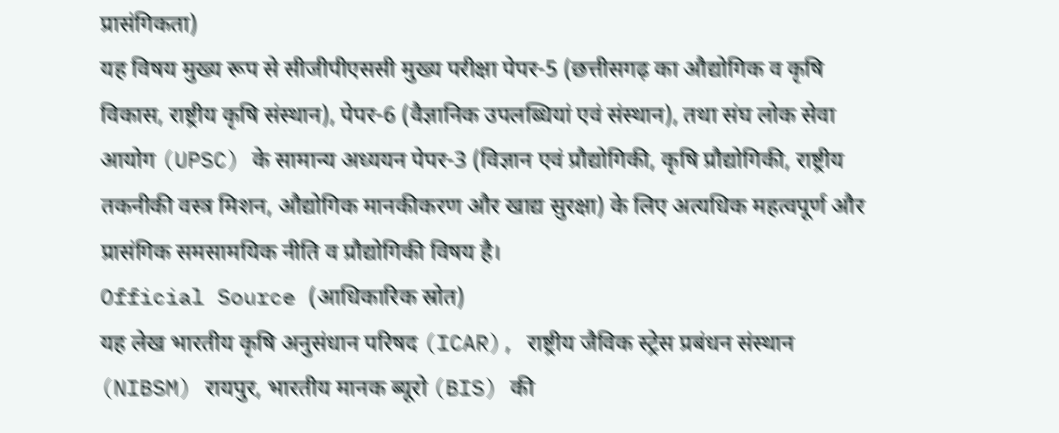प्रासंगिकता)
यह विषय मुख्य रूप से सीजीपीएससी मुख्य परीक्षा पेपर-5 (छत्तीसगढ़ का औद्योगिक व कृषि विकास, राष्ट्रीय कृषि संस्थान), पेपर-6 (वैज्ञानिक उपलब्धियां एवं संस्थान), तथा संघ लोक सेवा आयोग (UPSC) के सामान्य अध्ययन पेपर-3 (विज्ञान एवं प्रौद्योगिकी, कृषि प्रौद्योगिकी, राष्ट्रीय तकनीकी वस्त्र मिशन, औद्योगिक मानकीकरण और खाद्य सुरक्षा) के लिए अत्यधिक महत्वपूर्ण और प्रासंगिक समसामयिक नीति व प्रौद्योगिकी विषय है।
Official Source (आधिकारिक स्रोत)
यह लेख भारतीय कृषि अनुसंधान परिषद (ICAR), राष्ट्रीय जैविक स्ट्रेस प्रबंधन संस्थान (NIBSM) रायपुर, भारतीय मानक ब्यूरो (BIS) की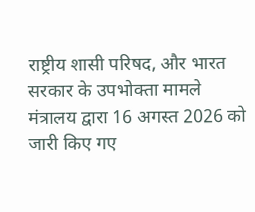राष्ट्रीय शासी परिषद, और भारत सरकार के उपभोक्ता मामले मंत्रालय द्वारा 16 अगस्त 2026 को जारी किए गए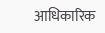आधिकारिक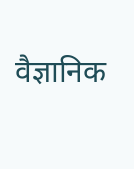वैज्ञानिक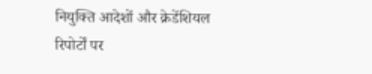नियुक्ति आदेशों और क्रेडेंशियल रिपोर्टों पर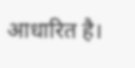आधारित है।